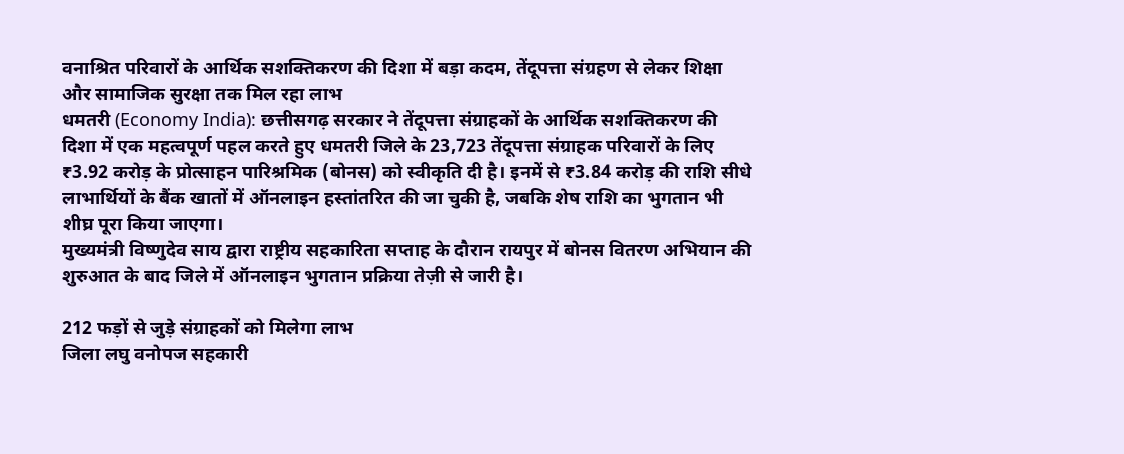वनाश्रित परिवारों के आर्थिक सशक्तिकरण की दिशा में बड़ा कदम, तेंदूपत्ता संग्रहण से लेकर शिक्षा और सामाजिक सुरक्षा तक मिल रहा लाभ
धमतरी (Economy India): छत्तीसगढ़ सरकार ने तेंदूपत्ता संग्राहकों के आर्थिक सशक्तिकरण की दिशा में एक महत्वपूर्ण पहल करते हुए धमतरी जिले के 23,723 तेंदूपत्ता संग्राहक परिवारों के लिए ₹3.92 करोड़ के प्रोत्साहन पारिश्रमिक (बोनस) को स्वीकृति दी है। इनमें से ₹3.84 करोड़ की राशि सीधे लाभार्थियों के बैंक खातों में ऑनलाइन हस्तांतरित की जा चुकी है, जबकि शेष राशि का भुगतान भी शीघ्र पूरा किया जाएगा।
मुख्यमंत्री विष्णुदेव साय द्वारा राष्ट्रीय सहकारिता सप्ताह के दौरान रायपुर में बोनस वितरण अभियान की शुरुआत के बाद जिले में ऑनलाइन भुगतान प्रक्रिया तेज़ी से जारी है।

212 फड़ों से जुड़े संग्राहकों को मिलेगा लाभ
जिला लघु वनोपज सहकारी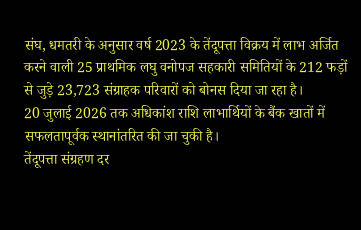संघ, धमतरी के अनुसार वर्ष 2023 के तेंदूपत्ता विक्रय में लाभ अर्जित करने वाली 25 प्राथमिक लघु वनोपज सहकारी समितियों के 212 फड़ों से जुड़े 23,723 संग्राहक परिवारों को बोनस दिया जा रहा है।
20 जुलाई 2026 तक अधिकांश राशि लाभार्थियों के बैंक खातों में सफलतापूर्वक स्थानांतरित की जा चुकी है।
तेंदूपत्ता संग्रहण दर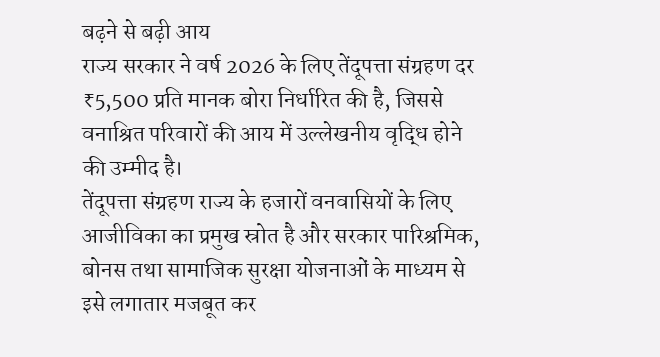बढ़ने से बढ़ी आय
राज्य सरकार ने वर्ष 2026 के लिए तेंदूपत्ता संग्रहण दर ₹5,500 प्रति मानक बोरा निर्धारित की है, जिससे वनाश्रित परिवारों की आय में उल्लेखनीय वृद्धि होने की उम्मीद है।
तेंदूपत्ता संग्रहण राज्य के हजारों वनवासियों के लिए आजीविका का प्रमुख स्रोत है और सरकार पारिश्रमिक, बोनस तथा सामाजिक सुरक्षा योजनाओं के माध्यम से इसे लगातार मजबूत कर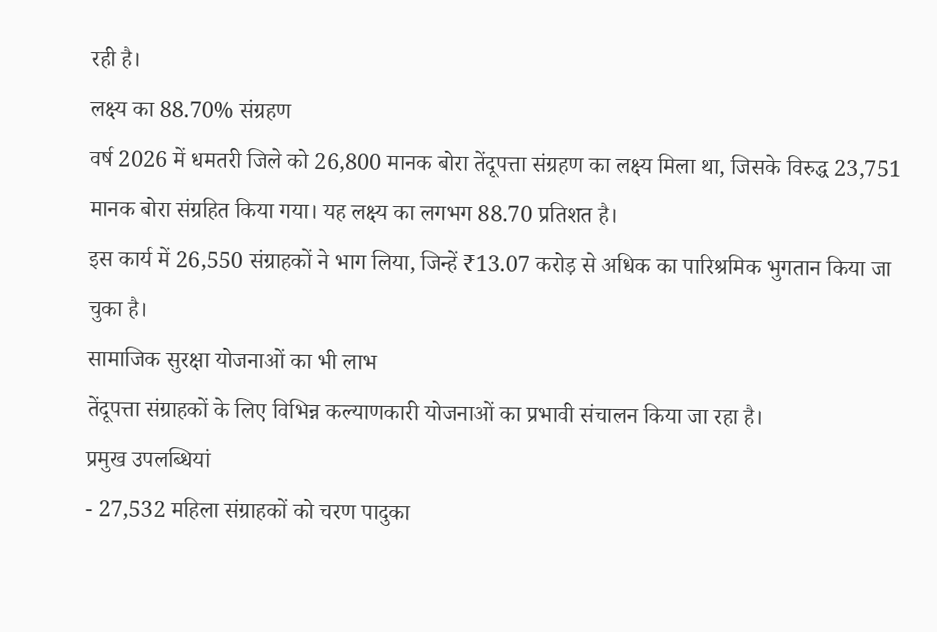रही है।
लक्ष्य का 88.70% संग्रहण
वर्ष 2026 में धमतरी जिले को 26,800 मानक बोरा तेंदूपत्ता संग्रहण का लक्ष्य मिला था, जिसके विरुद्ध 23,751 मानक बोरा संग्रहित किया गया। यह लक्ष्य का लगभग 88.70 प्रतिशत है।
इस कार्य में 26,550 संग्राहकों ने भाग लिया, जिन्हें ₹13.07 करोड़ से अधिक का पारिश्रमिक भुगतान किया जा चुका है।
सामाजिक सुरक्षा योजनाओं का भी लाभ
तेंदूपत्ता संग्राहकों के लिए विभिन्न कल्याणकारी योजनाओं का प्रभावी संचालन किया जा रहा है।
प्रमुख उपलब्धियां
- 27,532 महिला संग्राहकों को चरण पादुका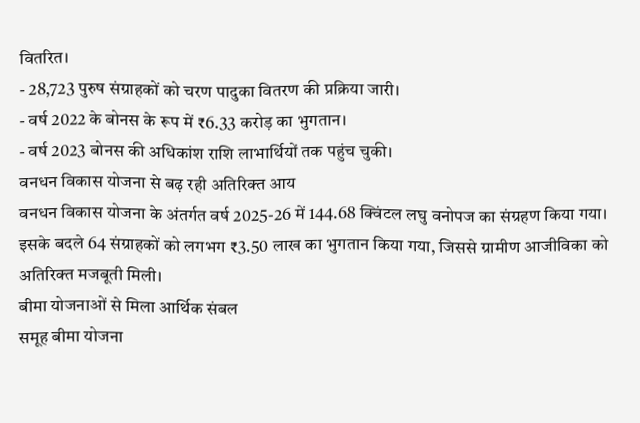वितरित।
- 28,723 पुरुष संग्राहकों को चरण पादुका वितरण की प्रक्रिया जारी।
- वर्ष 2022 के बोनस के रूप में ₹6.33 करोड़ का भुगतान।
- वर्ष 2023 बोनस की अधिकांश राशि लाभार्थियों तक पहुंच चुकी।
वनधन विकास योजना से बढ़ रही अतिरिक्त आय
वनधन विकास योजना के अंतर्गत वर्ष 2025-26 में 144.68 क्विंटल लघु वनोपज का संग्रहण किया गया।
इसके बदले 64 संग्राहकों को लगभग ₹3.50 लाख का भुगतान किया गया, जिससे ग्रामीण आजीविका को अतिरिक्त मजबूती मिली।
बीमा योजनाओं से मिला आर्थिक संबल
समूह बीमा योजना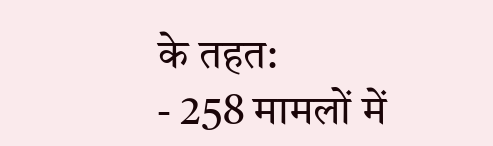के तहत:
- 258 मामलों में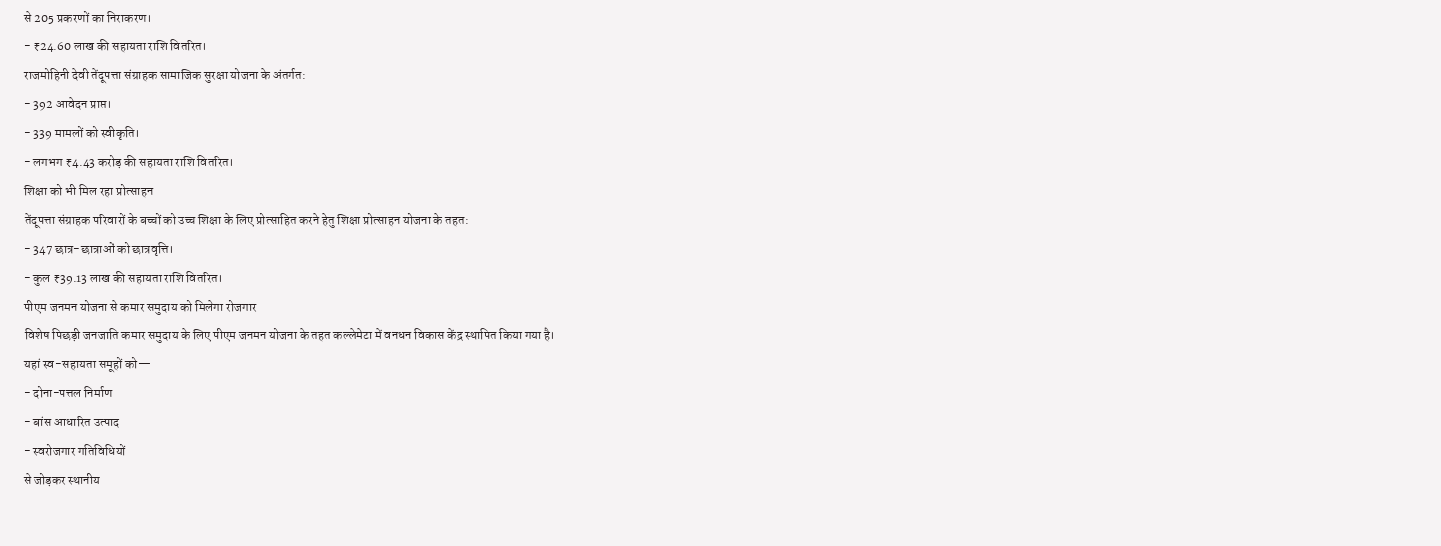से 205 प्रकरणों का निराकरण।
- ₹24.60 लाख की सहायता राशि वितरित।
राजमोहिनी देवी तेंदूपत्ता संग्राहक सामाजिक सुरक्षा योजना के अंतर्गत:
- 392 आवेदन प्राप्त।
- 339 मामलों को स्वीकृति।
- लगभग ₹4.43 करोड़ की सहायता राशि वितरित।
शिक्षा को भी मिल रहा प्रोत्साहन
तेंदूपत्ता संग्राहक परिवारों के बच्चों को उच्च शिक्षा के लिए प्रोत्साहित करने हेतु शिक्षा प्रोत्साहन योजना के तहत:
- 347 छात्र-छात्राओं को छात्रवृत्ति।
- कुल ₹39.13 लाख की सहायता राशि वितरित।
पीएम जनमन योजना से कमार समुदाय को मिलेगा रोजगार
विशेष पिछड़ी जनजाति कमार समुदाय के लिए पीएम जनमन योजना के तहत कल्लेमेटा में वनधन विकास केंद्र स्थापित किया गया है।
यहां स्व-सहायता समूहों को—
- दोना-पत्तल निर्माण
- बांस आधारित उत्पाद
- स्वरोजगार गतिविधियों
से जोड़कर स्थानीय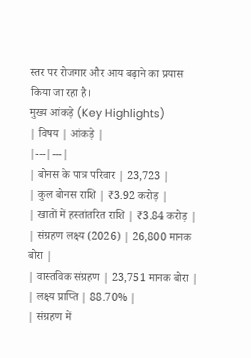स्तर पर रोजगार और आय बढ़ाने का प्रयास किया जा रहा है।
मुख्य आंकड़े (Key Highlights)
| विषय | आंकड़े |
|---|---|
| बोनस के पात्र परिवार | 23,723 |
| कुल बोनस राशि | ₹3.92 करोड़ |
| खातों में हस्तांतरित राशि | ₹3.84 करोड़ |
| संग्रहण लक्ष्य (2026) | 26,800 मानक बोरा |
| वास्तविक संग्रहण | 23,751 मानक बोरा |
| लक्ष्य प्राप्ति | 88.70% |
| संग्रहण में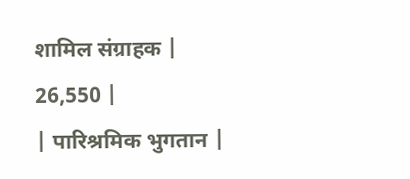शामिल संग्राहक | 26,550 |
| पारिश्रमिक भुगतान |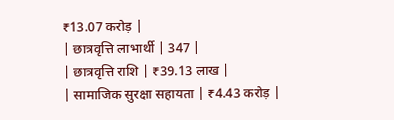₹13.07 करोड़ |
| छात्रवृत्ति लाभार्थी | 347 |
| छात्रवृत्ति राशि | ₹39.13 लाख |
| सामाजिक सुरक्षा सहायता | ₹4.43 करोड़ |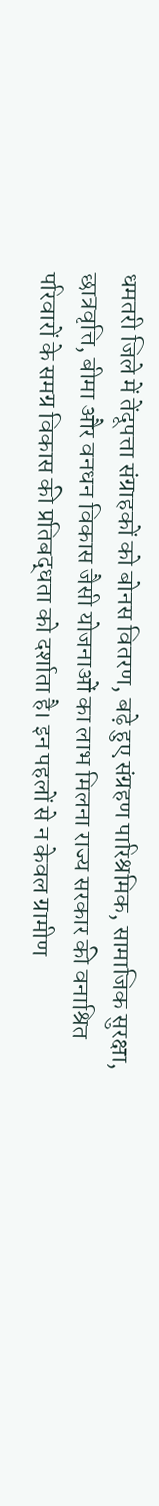धमतरी जिले में तेंदूपत्ता संग्राहकों को बोनस वितरण, बढ़े हुए संग्रहण पारिश्रमिक, सामाजिक सुरक्षा, छात्रवृत्ति, बीमा और वनधन विकास जैसी योजनाओं का लाभ मिलना राज्य सरकार की वनाश्रित परिवारों के समग्र विकास की प्रतिबद्धता को दर्शाता है। इन पहलों से न केवल ग्रामीण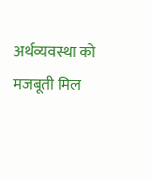अर्थव्यवस्था को मजबूती मिल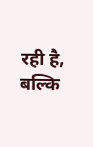रही है, बल्कि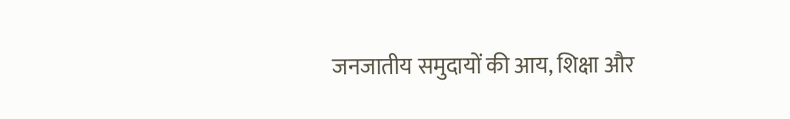जनजातीय समुदायों की आय, शिक्षा और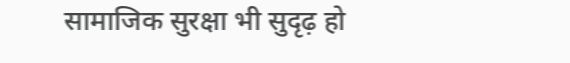सामाजिक सुरक्षा भी सुदृढ़ हो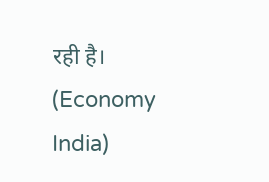रही है।
(Economy India)